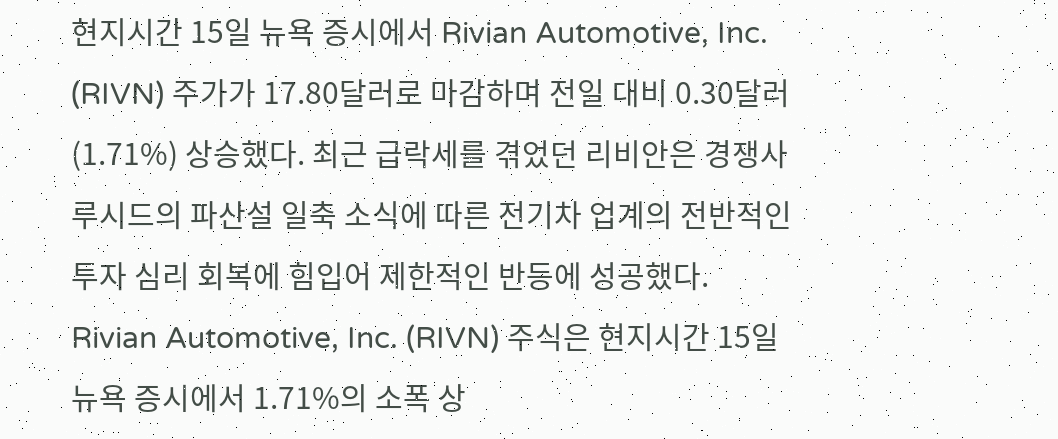현지시간 15일 뉴욕 증시에서 Rivian Automotive, Inc. (RIVN) 주가가 17.80달러로 마감하며 전일 대비 0.30달러(1.71%) 상승했다. 최근 급락세를 겪었던 리비안은 경쟁사 루시드의 파산설 일축 소식에 따른 전기차 업계의 전반적인 투자 심리 회복에 힘입어 제한적인 반등에 성공했다.
Rivian Automotive, Inc. (RIVN) 주식은 현지시간 15일 뉴욕 증시에서 1.71%의 소폭 상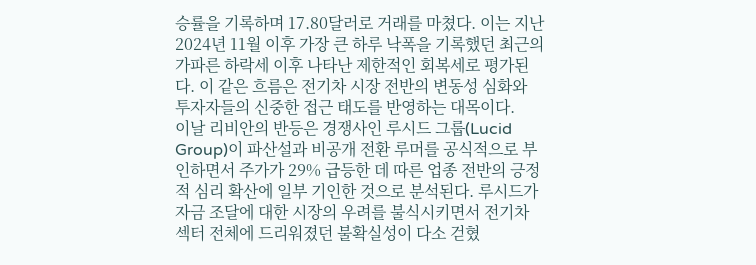승률을 기록하며 17.80달러로 거래를 마쳤다. 이는 지난 2024년 11월 이후 가장 큰 하루 낙폭을 기록했던 최근의 가파른 하락세 이후 나타난 제한적인 회복세로 평가된다. 이 같은 흐름은 전기차 시장 전반의 변동성 심화와 투자자들의 신중한 접근 태도를 반영하는 대목이다.
이날 리비안의 반등은 경쟁사인 루시드 그룹(Lucid Group)이 파산설과 비공개 전환 루머를 공식적으로 부인하면서 주가가 29% 급등한 데 따른 업종 전반의 긍정적 심리 확산에 일부 기인한 것으로 분석된다. 루시드가 자금 조달에 대한 시장의 우려를 불식시키면서 전기차 섹터 전체에 드리워졌던 불확실성이 다소 걷혔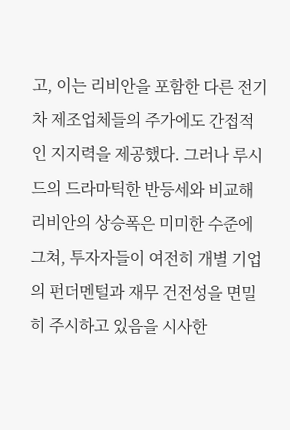고, 이는 리비안을 포함한 다른 전기차 제조업체들의 주가에도 간접적인 지지력을 제공했다. 그러나 루시드의 드라마틱한 반등세와 비교해 리비안의 상승폭은 미미한 수준에 그쳐, 투자자들이 여전히 개별 기업의 펀더멘털과 재무 건전성을 면밀히 주시하고 있음을 시사한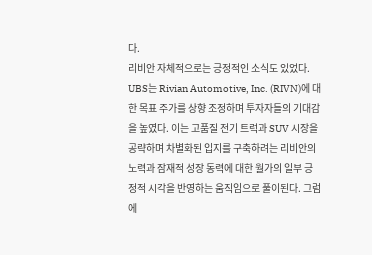다.
리비안 자체적으로는 긍정적인 소식도 있었다. UBS는 Rivian Automotive, Inc. (RIVN)에 대한 목표 주가를 상향 조정하며 투자자들의 기대감을 높였다. 이는 고품질 전기 트럭과 SUV 시장을 공략하며 차별화된 입지를 구축하려는 리비안의 노력과 잠재적 성장 동력에 대한 월가의 일부 긍정적 시각을 반영하는 움직임으로 풀이된다. 그럼에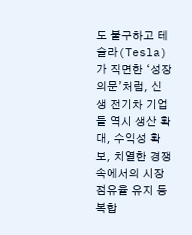도 불구하고 테슬라(Tesla)가 직면한 ‘성장 의문’처럼, 신생 전기차 기업들 역시 생산 확대, 수익성 확보, 치열한 경쟁 속에서의 시장 점유율 유지 등 복합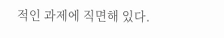적인 과제에 직면해 있다.